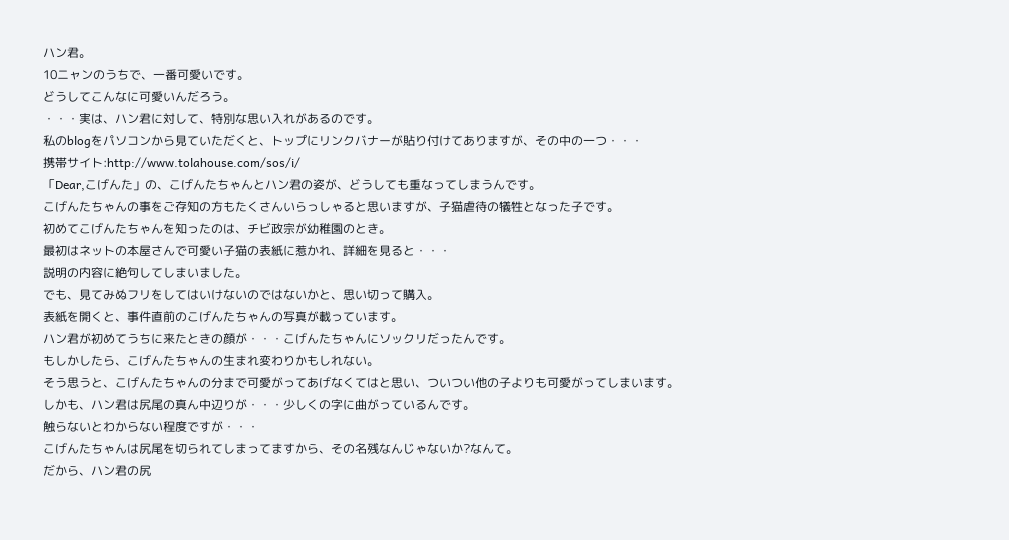ハン君。
10ニャンのうちで、一番可愛いです。
どうしてこんなに可愛いんだろう。
・・・実は、ハン君に対して、特別な思い入れがあるのです。
私のblogをパソコンから見ていただくと、トップにリンクバナーが貼り付けてありますが、その中の一つ・・・
携帯サイト:http://www.tolahouse.com/sos/i/
「Dear,こげんた」の、こげんたちゃんとハン君の姿が、どうしても重なってしまうんです。
こげんたちゃんの事をご存知の方もたくさんいらっしゃると思いますが、子猫虐待の犠牲となった子です。
初めてこげんたちゃんを知ったのは、チビ政宗が幼稚園のとき。
最初はネットの本屋さんで可愛い子猫の表紙に惹かれ、詳細を見ると・・・
説明の内容に絶句してしまいました。
でも、見てみぬフリをしてはいけないのではないかと、思い切って購入。
表紙を開くと、事件直前のこげんたちゃんの写真が載っています。
ハン君が初めてうちに来たときの顔が・・・こげんたちゃんにソックリだったんです。
もしかしたら、こげんたちゃんの生まれ変わりかもしれない。
そう思うと、こげんたちゃんの分まで可愛がってあげなくてはと思い、ついつい他の子よりも可愛がってしまいます。
しかも、ハン君は尻尾の真ん中辺りが・・・少しくの字に曲がっているんです。
触らないとわからない程度ですが・・・
こげんたちゃんは尻尾を切られてしまってますから、その名残なんじゃないか?なんて。
だから、ハン君の尻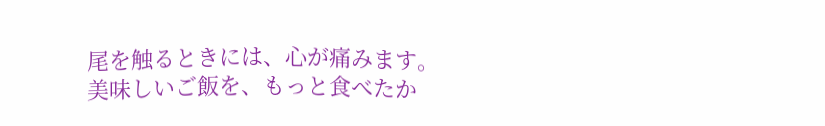尾を触るときには、心が痛みます。
美味しいご飯を、もっと食べたか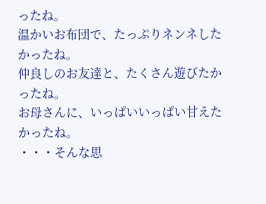ったね。
温かいお布団で、たっぷりネンネしたかったね。
仲良しのお友達と、たくさん遊びたかったね。
お母さんに、いっぱいいっぱい甘えたかったね。
・・・そんな思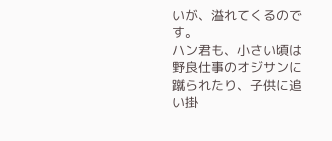いが、溢れてくるのです。
ハン君も、小さい頃は野良仕事のオジサンに蹴られたり、子供に追い掛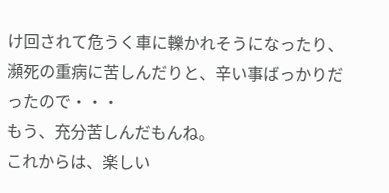け回されて危うく車に轢かれそうになったり、瀕死の重病に苦しんだりと、辛い事ばっかりだったので・・・
もう、充分苦しんだもんね。
これからは、楽しい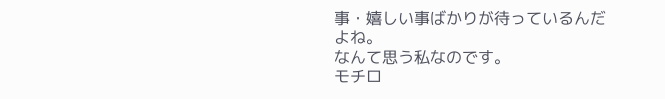事・嬉しい事ばかりが待っているんだよね。
なんて思う私なのです。
モチロ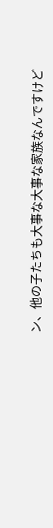ン、他の子たちも大事な大事な家族なんですけど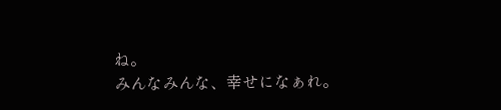ね。
みんなみんな、幸せになぁれ。